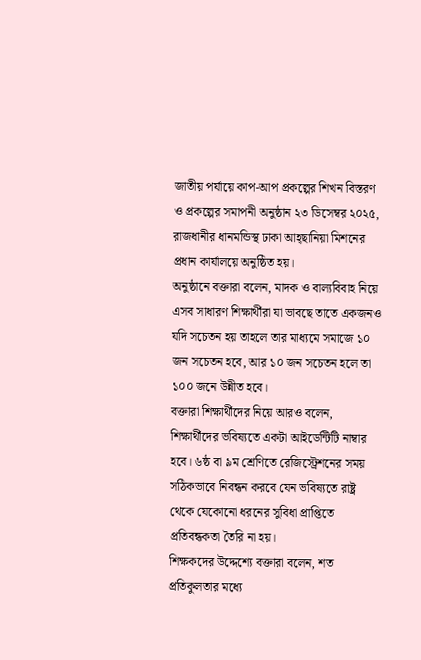জাতীয় পর্যায়ে কাপ-আপ প্রকল্পের শিখন বিস্তরণ ও প্রকল্পের সমাপনী অনুষ্ঠান ২৩ ডিসেম্বর ২০২৫, রাজধানীর ধানমন্ডিস্থ ঢাকা আহ্ছানিয়া মিশনের প্রধান কার্যালয়ে অনুষ্ঠিত হয়।
অনুষ্ঠানে বক্তারা বলেন, মাদক ও বাল্যবিবাহ নিয়ে এসব সাধারণ শিক্ষার্থীরা যা ভাবছে তাতে একজনও যদি সচেতন হয় তাহলে তার মাধ্যমে সমাজে ১০ জন সচেতন হবে, আর ১০ জন সচেতন হলে তা ১০০ জনে উন্নীত হবে।
বক্তারা শিক্ষার্থীদের নিয়ে আরও বলেন, শিক্ষার্থীদের ভবিষ্যতে একটা আইডেন্টিটি নাম্বার হবে। ৬ষ্ঠ বা ৯ম শ্রেণিতে রেজিস্ট্রেশনের সময় সঠিকভাবে নিবন্ধন করবে যেন ভবিষ্যতে রাষ্ট্র থেকে যেকোনো ধরনের সুবিধা প্রাপ্তিতে প্রতিবন্ধকতা তৈরি না হয়।
শিক্ষকদের উদ্দেশ্যে বক্তারা বলেন, শত প্রতিকুলতার মধ্যে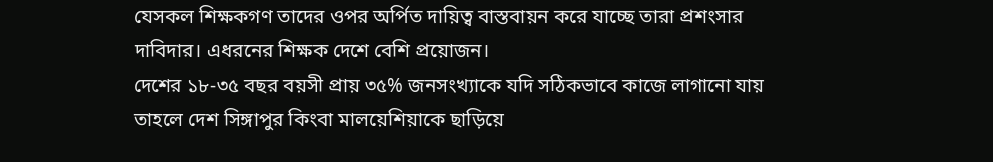যেসকল শিক্ষকগণ তাদের ওপর অর্পিত দায়িত্ব বাস্তবায়ন করে যাচ্ছে তারা প্রশংসার দাবিদার। এধরনের শিক্ষক দেশে বেশি প্রয়োজন।
দেশের ১৮-৩৫ বছর বয়সী প্রায় ৩৫% জনসংখ্যাকে যদি সঠিকভাবে কাজে লাগানো যায় তাহলে দেশ সিঙ্গাপুর কিংবা মালয়েশিয়াকে ছাড়িয়ে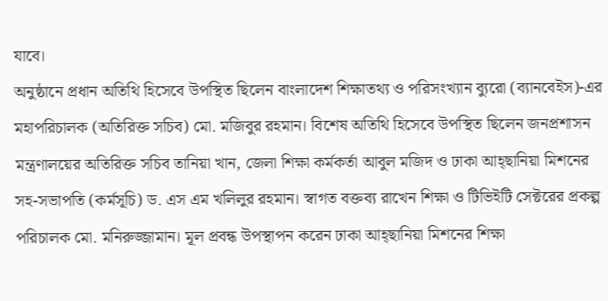যাবে।
অনুষ্ঠানে প্রধান অতিথি হিসেবে উপস্থিত ছিলেন বাংলাদেশ শিক্ষাতথ্য ও পরিসংখ্যান ব্যুরো (ব্যানবেইস)-এর মহাপরিচালক (অতিরিক্ত সচিব) মো. মজিবুর রহমান। বিশেষ অতিথি হিসেবে উপস্থিত ছিলেন জনপ্রশাসন মন্ত্রণালয়ের অতিরিক্ত সচিব তানিয়া খান, জেলা শিক্ষা কর্মকর্তা আবুল মজিদ ও ঢাকা আহ্ছানিয়া মিশনের সহ-সভাপতি (কর্মসূচি) ড. এস এম খলিলুর রহমান। স্বাগত বক্তব্য রাখেন শিক্ষা ও টিভিইটি সেক্টরের প্রকল্প পরিচালক মো. মনিরুজ্জামান। মূল প্রবন্ধ উপস্থাপন করেন ঢাকা আহ্ছানিয়া মিশনের শিক্ষা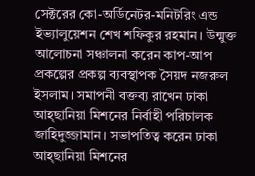সেক্টরের কো-অর্ডিনেটর-মনিটরিং এন্ড ইভ্যালুয়েশন শেখ শফিকুর রহমান। উন্মুক্ত আলোচনা সঞ্চালনা করেন কাপ-আপ প্রকল্পের প্রকল্প ব্যবস্থাপক সৈয়দ নজরুল ইসলাম। সমাপনী বক্তব্য রাখেন ঢাকা আহ্ছানিয়া মিশনের নির্বাহী পরিচালক জাহিদুজ্জামান। সভাপতিত্ব করেন ঢাকা আহ্ছানিয়া মিশনের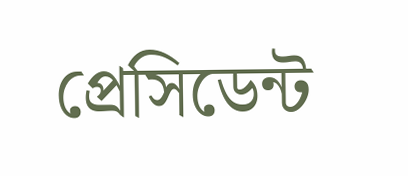প্রেসিডেন্ট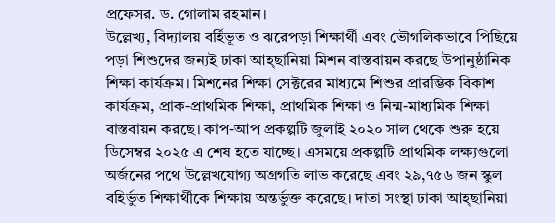প্রফেসর. ড. গোলাম রহমান।
উল্লেখ্য, বিদ্যালয় বর্হিভূত ও ঝরেপড়া শিক্ষার্থী এবং ভৌগলিকভাবে পিছিয়ে পড়া শিশুদের জন্যই ঢাকা আহ্ছানিয়া মিশন বাস্তবায়ন করছে উপানুষ্ঠানিক শিক্ষা কার্যক্রম। মিশনের শিক্ষা সেক্টরের মাধ্যমে শিশুর প্রারম্ভিক বিকাশ কার্যক্রম, প্রাক-প্রাথমিক শিক্ষা, প্রাথমিক শিক্ষা ও নিন্ম-মাধ্যমিক শিক্ষা বাস্তবায়ন করছে। কাপ-আপ প্রকল্পটি জুলাই ২০২০ সাল থেকে শুরু হয়ে ডিসেম্বর ২০২৫ এ শেষ হতে যাচ্ছে। এসময়ে প্রকল্পটি প্রাথমিক লক্ষ্যগুলো অর্জনের পথে উল্লেখযোগ্য অগ্রগতি লাভ করেছে এবং ২৯,৭৫৬ জন স্কুল বহির্ভুত শিক্ষার্থীকে শিক্ষায় অন্তর্ভুক্ত করেছে। দাতা সংস্থা ঢাকা আহ্ছানিয়া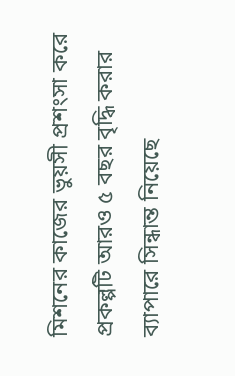মিশনের কাজের ভুয়সী প্রশংসা করে প্রকল্পটি আরও ৫ বছর বৃদ্ধি করার ব্যাপারে সিন্ধান্ত নিয়েছে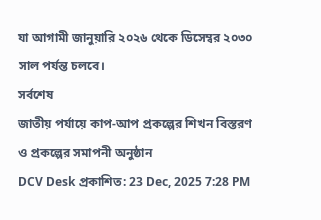যা আগামী জানুয়ারি ২০২৬ থেকে ডিসেম্বর ২০৩০ সাল পর্যন্ত চলবে।
সর্বশেষ
জাতীয় পর্যায়ে কাপ-আপ প্রকল্পের শিখন বিস্তরণ ও প্রকল্পের সমাপনী অনুষ্ঠান
DCV Desk প্রকাশিত: 23 Dec, 2025 7:28 PM